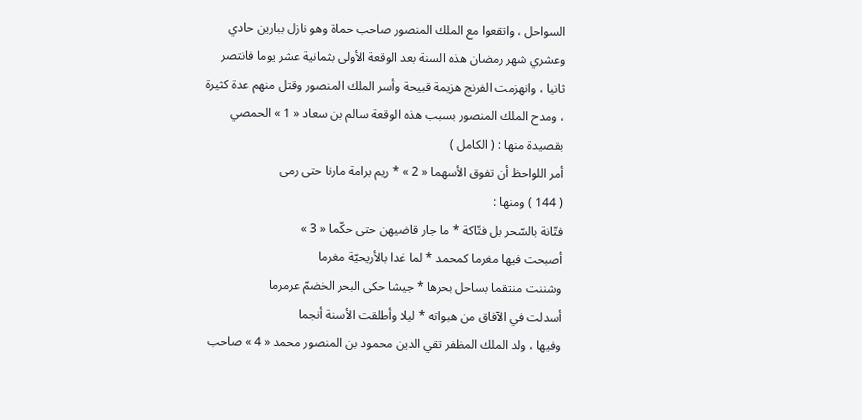السواحل ، واتقعوا مع الملك المنصور صاحب حماة وهو نازل ببارين حادي وعشري شهر رمضان هذه السنة بعد الوقعة الأولى بثمانية عشر يوما فانتصر ثانيا ، وانهزمت الفرنج هزيمة قبيحة وأسر الملك المنصور وقتل منهم عدة كثيرة ، ومدح الملك المنصور بسبب هذه الوقعة سالم بن سعاد « 1 » الحمصي بقصيدة منها : ( الكامل )
أمر اللواحظ أن تفوق الأسهما « 2 » * ريم برامة مارنا حتى رمى
( 144 ) ومنها :
فتّانة بالسّحر بل فتّاكة * ما جار قاضيهن حتى حكّما « 3 »
أصبحت فيها مغرما كمحمد * لما غدا بالأريحيّة مغرما
وشننت منتقما بساحل بحرها * جيشا حكى البحر الخضمّ عرمرما
أسدلت في الآفاق من هبواته * ليلا وأطلقت الأسنة أنجما
وفيها ، ولد الملك المظفر تقي الدين محمود بن المنصور محمد « 4 » صاحب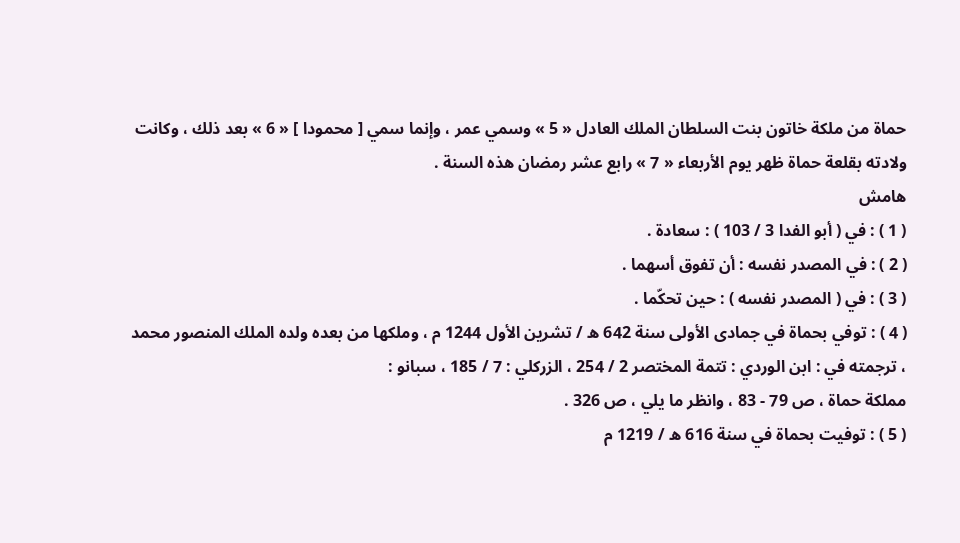حماة من ملكة خاتون بنت السلطان الملك العادل « 5 » وسمي عمر ، وإنما سمي [ محمودا ] « 6 » بعد ذلك ، وكانت ولادته بقلعة حماة ظهر يوم الأربعاء « 7 » رابع عشر رمضان هذه السنة .
هامش
( 1 ) : في ( أبو الفدا 3 / 103 ) : سعادة .
( 2 ) : في المصدر نفسه : أن تفوق أسهما .
( 3 ) : في ( المصدر نفسه ) : حين تحكّما .
( 4 ) : توفي بحماة في جمادى الأولى سنة 642 ه / تشرين الأول 1244 م ، وملكها من بعده ولده الملك المنصور محمد ، ترجمته في : ابن الوردي : تتمة المختصر 2 / 254 ، الزركلي : 7 / 185 ، سبانو :
مملكة حماة ، ص 79 - 83 ، وانظر ما يلي ، ص 326 .
( 5 ) : توفيت بحماة في سنة 616 ه / 1219 م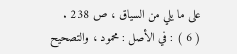على ما يلي من السياق ، ص 238 .
( 6 ) : في الأصل : محمود ، والتصحيح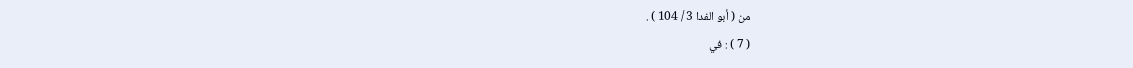من ( أبو الفدا 3 / 104 ) .
( 7 ) : في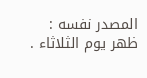المصدر نفسه : ظهر يوم الثلاثاء .